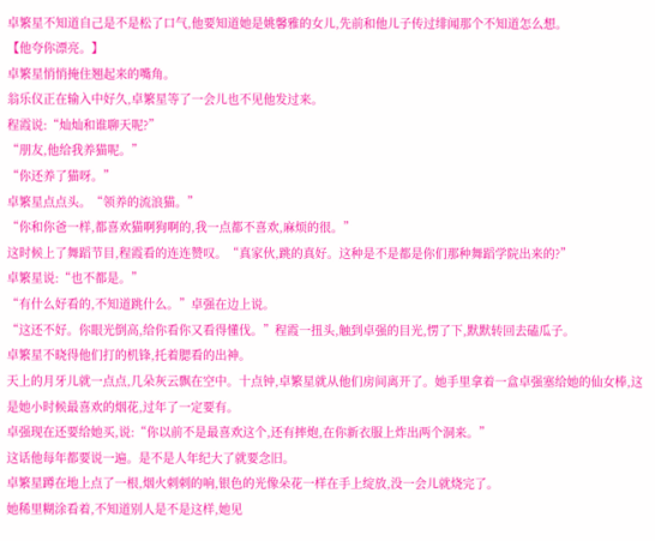卓繁星不知道自己是不是松了口气,他要知道她是姚馨雅的女儿,先前和他儿子传过绯闻那个不知道怎么想。
【他夸你漂亮。】
卓繁星悄悄掩住翘起来的嘴角。
翁乐仪正在输入中好久,卓繁星等了一会儿也不见他发过来。
程霞说:“灿灿和谁聊天呢?”
“朋友,他给我养猫呢。”
“你还养了猫呀。”
卓繁星点点头。“领养的流浪猫。”
“你和你爸一样,都喜欢猫啊狗啊的,我一点都不喜欢,麻烦的很。”
这时候上了舞蹈节目,程霞看的连连赞叹。“真家伙,跳的真好。这种是不是都是你们那种舞蹈学院出来的?”
卓繁星说:“也不都是。”
“有什么好看的,不知道跳什么。”卓强在边上说。
“这还不好。你眼光倒高,给你看你又看得懂伐。”程霞一扭头,触到卓强的目光,愣了下,默默转回去磕瓜子。
卓繁星不晓得他们打的机锋,托着腮看的出神。
天上的月牙儿就一点点,几朵灰云飘在空中。十点钟,卓繁星就从他们房间离开了。她手里拿着一盒卓强塞给她的仙女棒,这是她小时候最喜欢的烟花,过年了一定要有。
卓强现在还要给她买,说:“你以前不是最喜欢这个,还有摔炮,在你新衣服上炸出两个洞来。”
这话他每年都要说一遍。是不是人年纪大了就要念旧。
卓繁星蹲在地上点了一根,烟火刺刺的响,银色的光像朵花一样在手上绽放,没一会儿就烧完了。
她稀里糊涂看着,不知道别人是不是这样,她见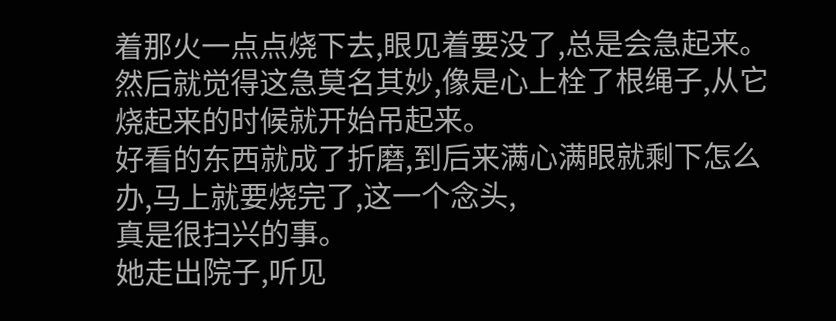着那火一点点烧下去,眼见着要没了,总是会急起来。然后就觉得这急莫名其妙,像是心上栓了根绳子,从它烧起来的时候就开始吊起来。
好看的东西就成了折磨,到后来满心满眼就剩下怎么办,马上就要烧完了,这一个念头,
真是很扫兴的事。
她走出院子,听见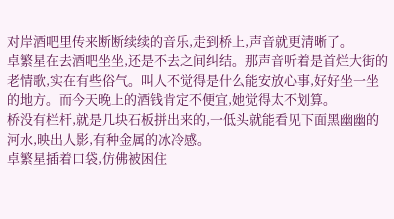对岸酒吧里传来断断续续的音乐,走到桥上,声音就更清晰了。
卓繁星在去酒吧坐坐,还是不去之间纠结。那声音听着是首烂大街的老情歌,实在有些俗气。叫人不觉得是什么能安放心事,好好坐一坐的地方。而今天晚上的酒钱肯定不便宜,她觉得太不划算。
桥没有栏杆,就是几块石板拼出来的,一低头就能看见下面黑幽幽的河水,映出人影,有种金属的冰冷感。
卓繁星插着口袋,仿佛被困住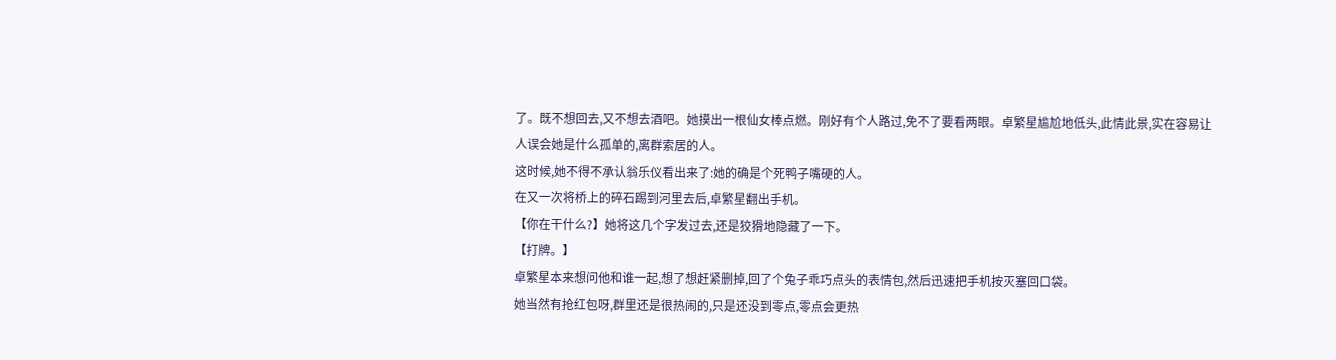了。既不想回去,又不想去酒吧。她摸出一根仙女棒点燃。刚好有个人路过,免不了要看两眼。卓繁星尴尬地低头,此情此景,实在容易让人误会她是什么孤单的,离群索居的人。
这时候,她不得不承认翁乐仪看出来了:她的确是个死鸭子嘴硬的人。
在又一次将桥上的碎石踢到河里去后,卓繁星翻出手机。
【你在干什么?】她将这几个字发过去,还是狡猾地隐藏了一下。
【打牌。】
卓繁星本来想问他和谁一起,想了想赶紧删掉,回了个兔子乖巧点头的表情包,然后迅速把手机按灭塞回口袋。
她当然有抢红包呀,群里还是很热闹的,只是还没到零点,零点会更热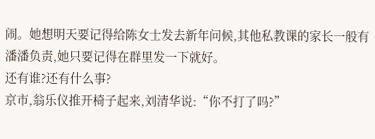闹。她想明天要记得给陈女士发去新年问候,其他私教课的家长一般有潘潘负责,她只要记得在群里发一下就好。
还有谁?还有什么事?
京市,翁乐仪推开椅子起来,刘清华说:“你不打了吗?”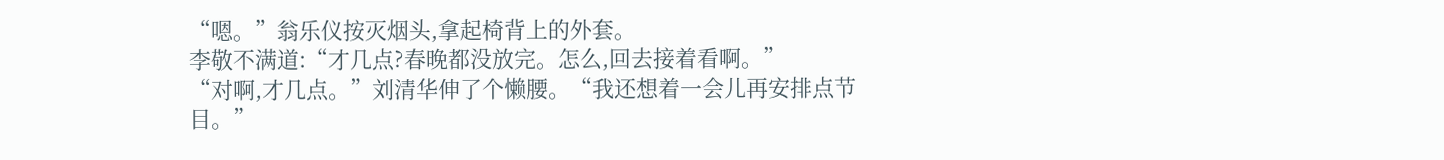“嗯。”翁乐仪按灭烟头,拿起椅背上的外套。
李敬不满道:“才几点?春晚都没放完。怎么,回去接着看啊。”
“对啊,才几点。”刘清华伸了个懒腰。“我还想着一会儿再安排点节目。”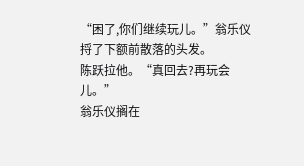“困了,你们继续玩儿。”翁乐仪捋了下额前散落的头发。
陈跃拉他。“真回去?再玩会儿。”
翁乐仪搁在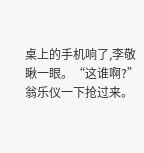桌上的手机响了,李敬瞅一眼。“这谁啊?”
翁乐仪一下抢过来。